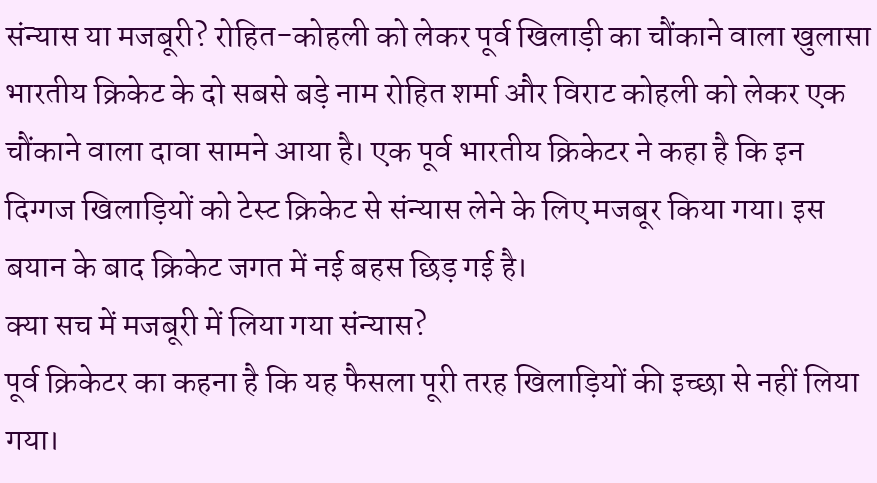संन्यास या मजबूरी? रोहित-कोहली को लेकर पूर्व खिलाड़ी का चौंकाने वाला खुलासा
भारतीय क्रिकेट के दो सबसे बड़े नाम रोहित शर्मा और विराट कोहली को लेकर एक चौंकाने वाला दावा सामने आया है। एक पूर्व भारतीय क्रिकेटर ने कहा है कि इन दिग्गज खिलाड़ियों को टेस्ट क्रिकेट से संन्यास लेने के लिए मजबूर किया गया। इस बयान के बाद क्रिकेट जगत में नई बहस छिड़ गई है।
क्या सच में मजबूरी में लिया गया संन्यास?
पूर्व क्रिकेटर का कहना है कि यह फैसला पूरी तरह खिलाड़ियों की इच्छा से नहीं लिया गया।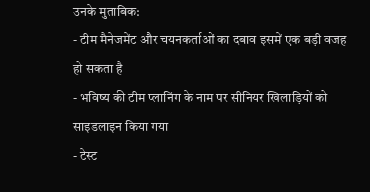उनके मुताबिक:
- टीम मैनेजमेंट और चयनकर्ताओं का दबाव इसमें एक बड़ी वजह हो सकता है
- भविष्य की टीम प्लानिंग के नाम पर सीनियर खिलाड़ियों को साइडलाइन किया गया
- टेस्ट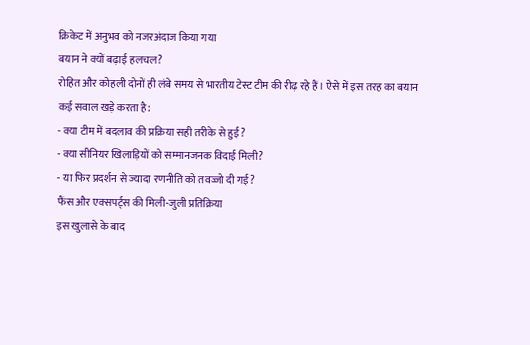क्रिकेट में अनुभव को नजरअंदाज किया गया
बयान ने क्यों बढ़ाई हलचल?
रोहित और कोहली दोनों ही लंबे समय से भारतीय टेस्ट टीम की रीढ़ रहे हैं। ऐसे में इस तरह का बयान कई सवाल खड़े करता है:
- क्या टीम में बदलाव की प्रक्रिया सही तरीके से हुई?
- क्या सीनियर खिलाड़ियों को सम्मानजनक विदाई मिली?
- या फिर प्रदर्शन से ज्यादा रणनीति को तवज्जो दी गई?
फैंस और एक्सपर्ट्स की मिली-जुली प्रतिक्रिया
इस खुलासे के बाद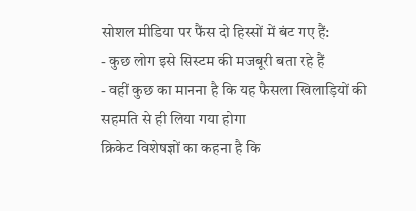सोशल मीडिया पर फैंस दो हिस्सों में बंट गए हैं:
- कुछ लोग इसे सिस्टम की मजबूरी बता रहे हैं
- वहीं कुछ का मानना है कि यह फैसला खिलाड़ियों की सहमति से ही लिया गया होगा
क्रिकेट विशेषज्ञों का कहना है कि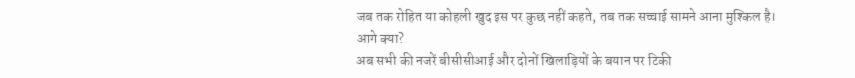जब तक रोहित या कोहली खुद इस पर कुछ नहीं कहते, तब तक सच्चाई सामने आना मुश्किल है।
आगे क्या?
अब सभी की नजरें बीसीसीआई और दोनों खिलाड़ियों के बयान पर टिकी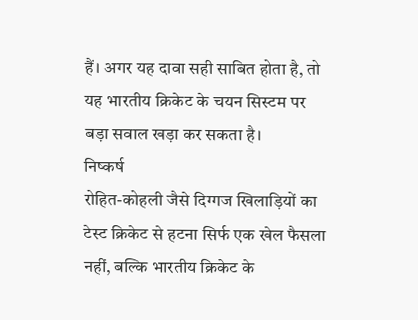हैं। अगर यह दावा सही साबित होता है, तो यह भारतीय क्रिकेट के चयन सिस्टम पर बड़ा सवाल खड़ा कर सकता है।
निष्कर्ष
रोहित-कोहली जैसे दिग्गज खिलाड़ियों का टेस्ट क्रिकेट से हटना सिर्फ एक खेल फैसला नहीं, बल्कि भारतीय क्रिकेट के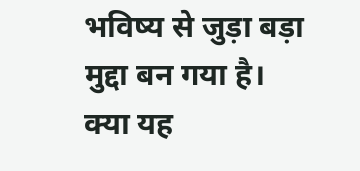भविष्य से जुड़ा बड़ा मुद्दा बन गया है। क्या यह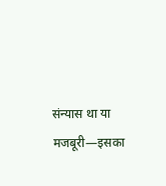संन्यास था या मजबूरी—इसका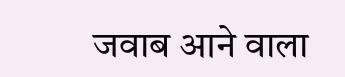जवाब आने वाला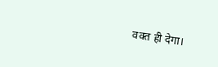वक्त ही देगा।